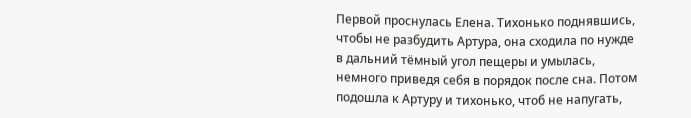Первой проснулась Елена. Тихонько поднявшись, чтобы не разбудить Артура, она сходила по нужде в дальний тёмный угол пещеры и умылась, немного приведя себя в порядок после сна. Потом подошла к Артуру и тихонько, чтоб не напугать,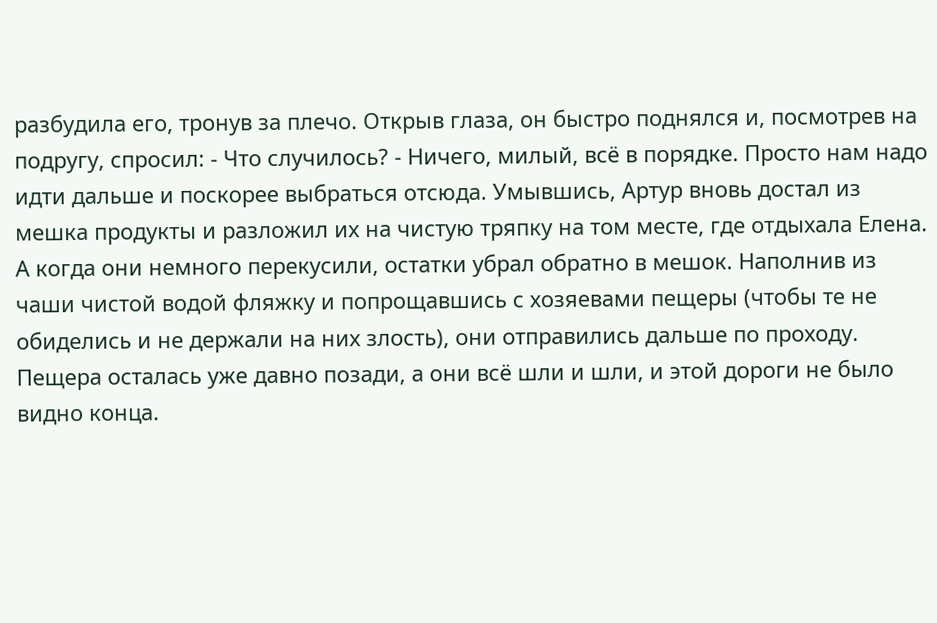разбудила его, тронув за плечо. Открыв глаза, он быстро поднялся и, посмотрев на подругу, спросил: - Что случилось? - Ничего, милый, всё в порядке. Просто нам надо идти дальше и поскорее выбраться отсюда. Умывшись, Артур вновь достал из мешка продукты и разложил их на чистую тряпку на том месте, где отдыхала Елена. А когда они немного перекусили, остатки убрал обратно в мешок. Наполнив из чаши чистой водой фляжку и попрощавшись с хозяевами пещеры (чтобы те не обиделись и не держали на них злость), они отправились дальше по проходу. Пещера осталась уже давно позади, а они всё шли и шли, и этой дороги не было видно конца.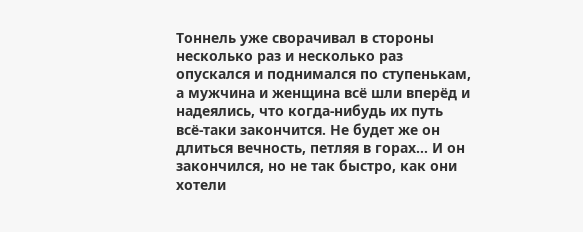Тоннель уже сворачивал в стороны несколько раз и несколько раз опускался и поднимался по ступенькам, а мужчина и женщина всё шли вперёд и надеялись, что когда-нибудь их путь всё-таки закончится. Не будет же он длиться вечность, петляя в горах… И он закончился, но не так быстро, как они хотели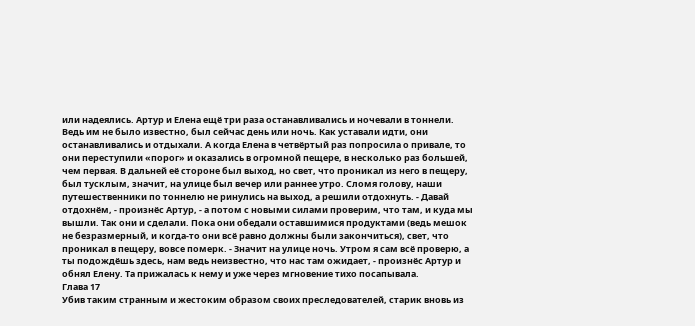или надеялись. Артур и Елена ещё три раза останавливались и ночевали в тоннели. Ведь им не было известно, был сейчас день или ночь. Как уставали идти, они останавливались и отдыхали. А когда Елена в четвёртый раз попросила о привале, то они переступили «порог» и оказались в огромной пещере, в несколько раз большей, чем первая. В дальней её стороне был выход, но свет, что проникал из него в пещеру, был тусклым, значит, на улице был вечер или раннее утро. Сломя голову, наши путешественники по тоннелю не ринулись на выход, а решили отдохнуть. - Давай отдохнём, - произнёс Артур, - а потом с новыми силами проверим, что там, и куда мы вышли. Так они и сделали. Пока они обедали оставшимися продуктами (ведь мешок не безразмерный, и когда-то они всё равно должны были закончиться), свет, что проникал в пещеру, вовсе померк. - Значит на улице ночь. Утром я сам всё проверю, а ты подождёшь здесь, нам ведь неизвестно, что нас там ожидает, - произнёс Артур и обнял Елену. Та прижалась к нему и уже через мгновение тихо посапывала.
Глава 17
Убив таким странным и жестоким образом своих преследователей, старик вновь из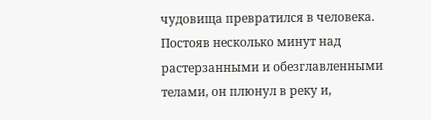чудовища превратился в человека. Постояв несколько минут над растерзанными и обезглавленными телами, он плюнул в реку и,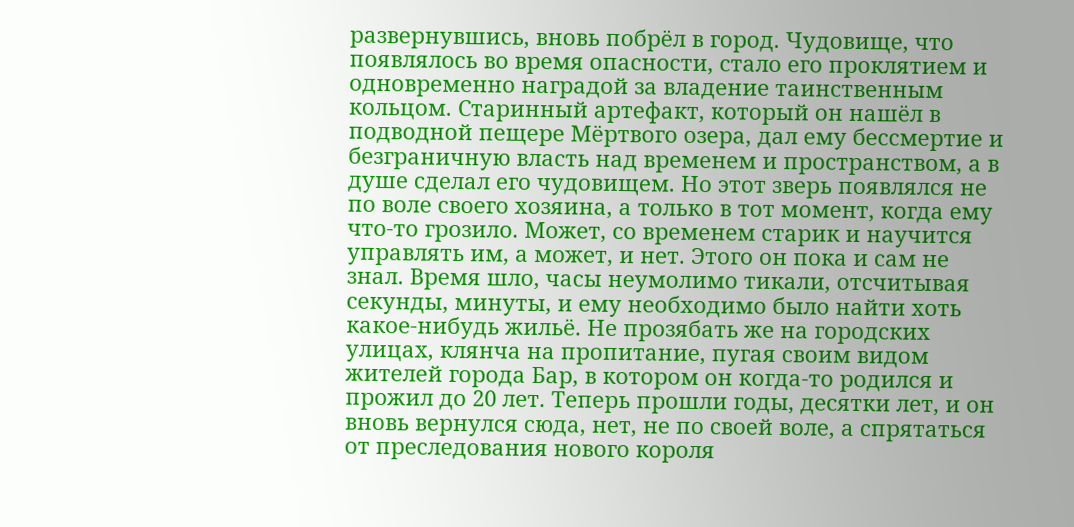развернувшись, вновь побрёл в город. Чудовище, что появлялось во время опасности, стало его проклятием и одновременно наградой за владение таинственным кольцом. Старинный артефакт, который он нашёл в подводной пещере Мёртвого озера, дал ему бессмертие и безграничную власть над временем и пространством, а в душе сделал его чудовищем. Но этот зверь появлялся не по воле своего хозяина, а только в тот момент, когда ему что-то грозило. Может, со временем старик и научится управлять им, а может, и нет. Этого он пока и сам не знал. Время шло, часы неумолимо тикали, отсчитывая секунды, минуты, и ему необходимо было найти хоть какое-нибудь жильё. Не прозябать же на городских улицах, клянча на пропитание, пугая своим видом жителей города Бар, в котором он когда-то родился и прожил до 20 лет. Теперь прошли годы, десятки лет, и он вновь вернулся сюда, нет, не по своей воле, а спрятаться от преследования нового короля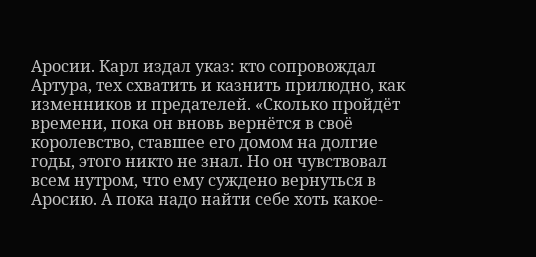Аросии. Карл издал указ: кто сопровождал Артура, тех схватить и казнить прилюдно, как изменников и предателей. «Сколько пройдёт времени, пока он вновь вернётся в своё королевство, ставшее его домом на долгие годы, этого никто не знал. Но он чувствовал всем нутром, что ему суждено вернуться в Аросию. А пока надо найти себе хоть какое-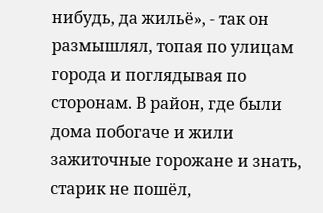нибудь, да жильё», - так он размышлял, топая по улицам города и поглядывая по сторонам. В район, где были дома побогаче и жили зажиточные горожане и знать, старик не пошёл,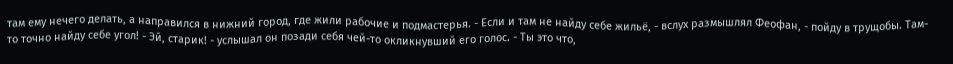там ему нечего делать, а направился в нижний город, где жили рабочие и подмастерья. - Если и там не найду себе жильё, - вслух размышлял Феофан, - пойду в трущобы. Там-то точно найду себе угол! - Эй, старик! - услышал он позади себя чей-то окликнувший его голос. - Ты это что,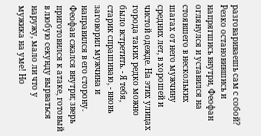разговариваешь сам с собой? Резко остановившись и напрягшись внутри, Феофан оглянулся и уставился на стоявшего в нескольких шагах от него мужчину средних лет, в хорошей и чистой одежде. На этих улицах города таких редко можно было встретить. - Я тебя, старик спрашиваю, - вновь заговорил мужчина и направился в его сторону. Феофан сжался внутри; зверь приготовился к атаке, готовый в любую секунду вырваться наружу, мало ли что у мужика на уме! Но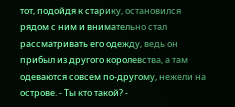тот, подойдя к старику, остановился рядом с ним и внимательно стал рассматривать его одежду, ведь он прибыл из другого королевства, а там одеваются совсем по-другому, нежели на острове. - Ты кто такой? -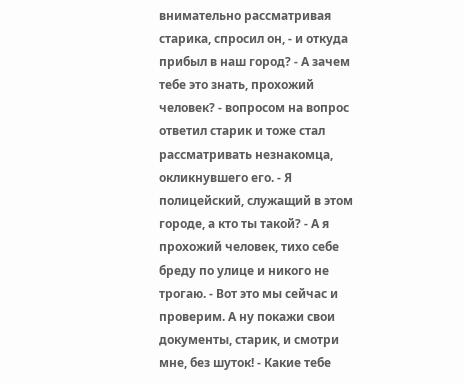внимательно рассматривая старика, спросил он, - и откуда прибыл в наш город? - А зачем тебе это знать, прохожий человек? - вопросом на вопрос ответил старик и тоже стал рассматривать незнакомца, окликнувшего его. - Я полицейский, служащий в этом городе, а кто ты такой? - А я прохожий человек, тихо себе бреду по улице и никого не трогаю. - Вот это мы сейчас и проверим. А ну покажи свои документы, старик, и смотри мне, без шуток! - Какие тебе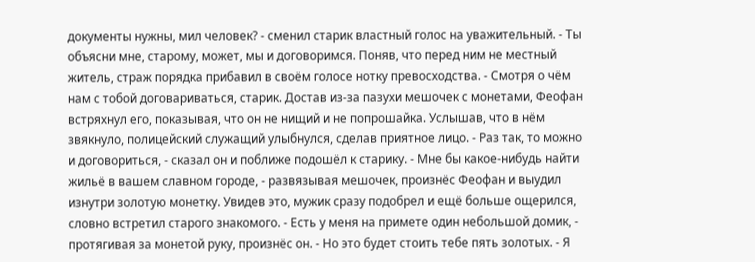документы нужны, мил человек? - сменил старик властный голос на уважительный. - Ты объясни мне, старому, может, мы и договоримся. Поняв, что перед ним не местный житель, страж порядка прибавил в своём голосе нотку превосходства. - Смотря о чём нам с тобой договариваться, старик. Достав из-за пазухи мешочек с монетами, Феофан встряхнул его, показывая, что он не нищий и не попрошайка. Услышав, что в нём звякнуло, полицейский служащий улыбнулся, сделав приятное лицо. - Раз так, то можно и договориться, - сказал он и поближе подошёл к старику. - Мне бы какое-нибудь найти жильё в вашем славном городе, - развязывая мешочек, произнёс Феофан и выудил изнутри золотую монетку. Увидев это, мужик сразу подобрел и ещё больше ощерился, словно встретил старого знакомого. - Есть у меня на примете один небольшой домик, - протягивая за монетой руку, произнёс он. - Но это будет стоить тебе пять золотых. - Я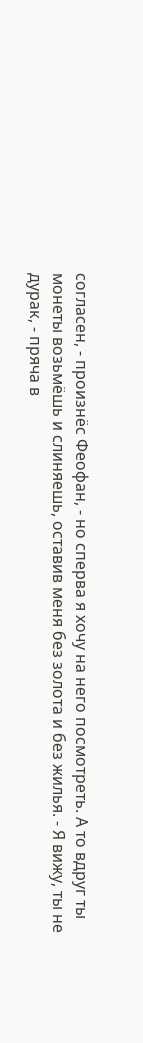согласен, - произнёс Феофан, - но сперва я хочу на него посмотреть. А то вдруг ты монеты возьмёшь и слиняешь, оставив меня без золота и без жилья. - Я вижу, ты не дурак, - пряча в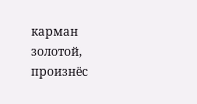карман золотой, произнёс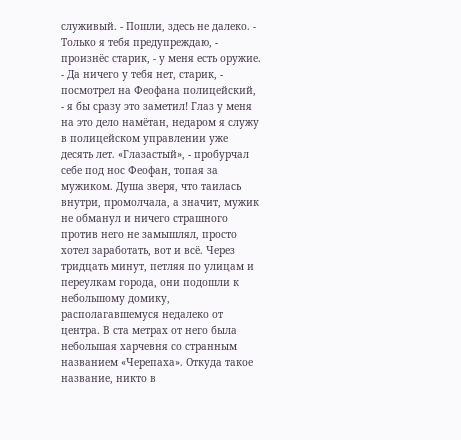служивый. - Пошли, здесь не далеко. - Только я тебя предупреждаю, - произнёс старик, - у меня есть оружие. - Да ничего у тебя нет, старик, - посмотрел на Феофана полицейский, - я бы сразу это заметил! Глаз у меня на это дело намётан, недаром я служу в полицейском управлении уже десять лет. «Глазастый», - пробурчал себе под нос Феофан, топая за мужиком. Душа зверя, что таилась внутри, промолчала, а значит, мужик не обманул и ничего страшного против него не замышлял, просто хотел заработать, вот и всё. Через тридцать минут, петляя по улицам и переулкам города, они подошли к небольшому домику, располагавшемуся недалеко от центра. В ста метрах от него была небольшая харчевня со странным названием «Черепаха». Откуда такое название, никто в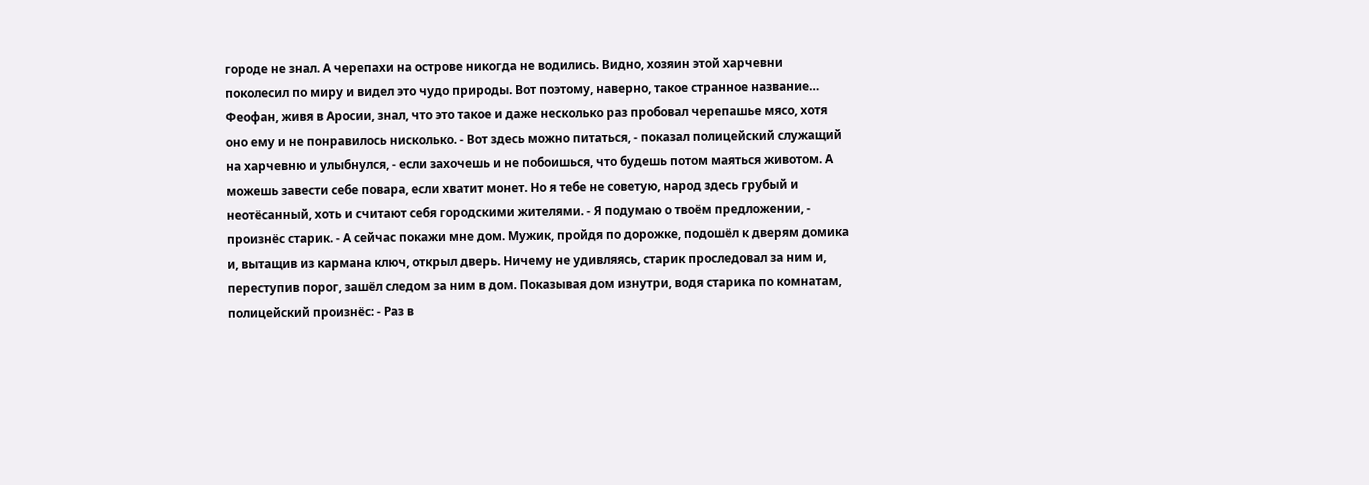городе не знал. А черепахи на острове никогда не водились. Видно, хозяин этой харчевни поколесил по миру и видел это чудо природы. Вот поэтому, наверно, такое странное название… Феофан, живя в Аросии, знал, что это такое и даже несколько раз пробовал черепашье мясо, хотя оно ему и не понравилось нисколько. - Вот здесь можно питаться, - показал полицейский служащий на харчевню и улыбнулся, - если захочешь и не побоишься, что будешь потом маяться животом. А можешь завести себе повара, если хватит монет. Но я тебе не советую, народ здесь грубый и неотёсанный, хоть и считают себя городскими жителями. - Я подумаю о твоём предложении, - произнёс старик. - А сейчас покажи мне дом. Мужик, пройдя по дорожке, подошёл к дверям домика и, вытащив из кармана ключ, открыл дверь. Ничему не удивляясь, старик проследовал за ним и, переступив порог, зашёл следом за ним в дом. Показывая дом изнутри, водя старика по комнатам, полицейский произнёс: - Раз в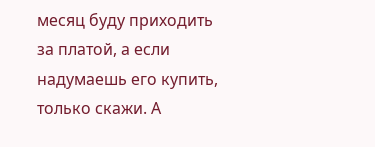месяц буду приходить за платой, а если надумаешь его купить, только скажи. А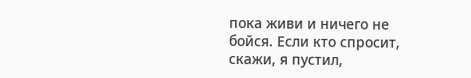пока живи и ничего не бойся. Если кто спросит, скажи, я пустил,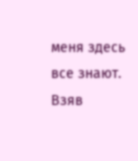меня здесь все знают. Взяв